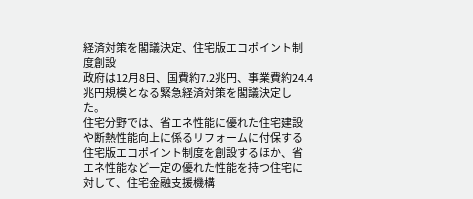経済対策を閣議決定、住宅版エコポイント制度創設
政府は12月8日、国費約7.2兆円、事業費約24.4兆円規模となる緊急経済対策を閣議決定した。
住宅分野では、省エネ性能に優れた住宅建設や断熱性能向上に係るリフォームに付保する住宅版エコポイント制度を創設するほか、省エネ性能など一定の優れた性能を持つ住宅に対して、住宅金融支援機構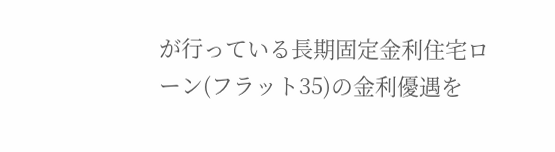が行っている長期固定金利住宅ローン(フラット35)の金利優遇を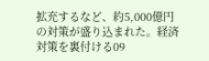拡充するなど、約5,000億円の対策が盛り込まれた。経済対策を裏付ける09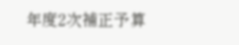年度2次補正予算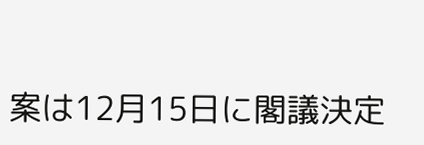案は12月15日に閣議決定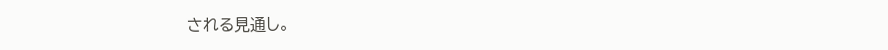される見通し。